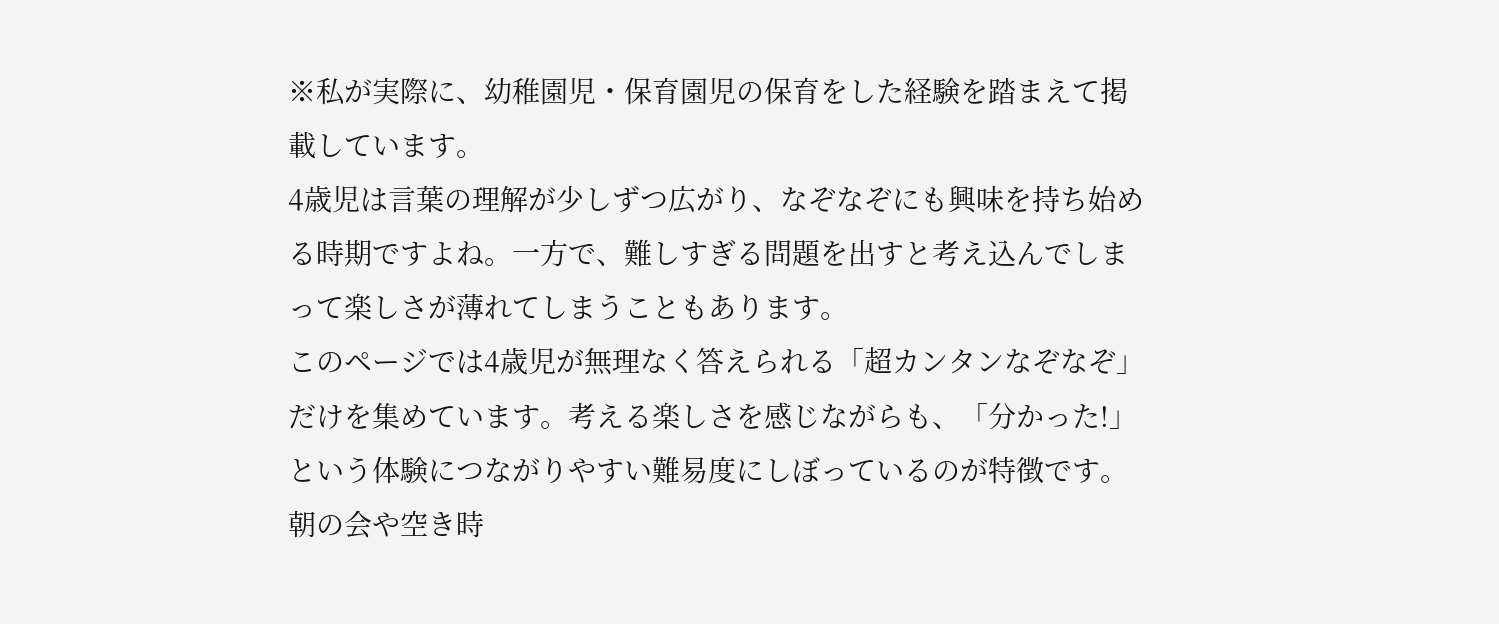※私が実際に、幼稚園児・保育園児の保育をした経験を踏まえて掲載しています。
4歳児は言葉の理解が少しずつ広がり、なぞなぞにも興味を持ち始める時期ですよね。一方で、難しすぎる問題を出すと考え込んでしまって楽しさが薄れてしまうこともあります。
このページでは4歳児が無理なく答えられる「超カンタンなぞなぞ」だけを集めています。考える楽しさを感じながらも、「分かった!」という体験につながりやすい難易度にしぼっているのが特徴です。朝の会や空き時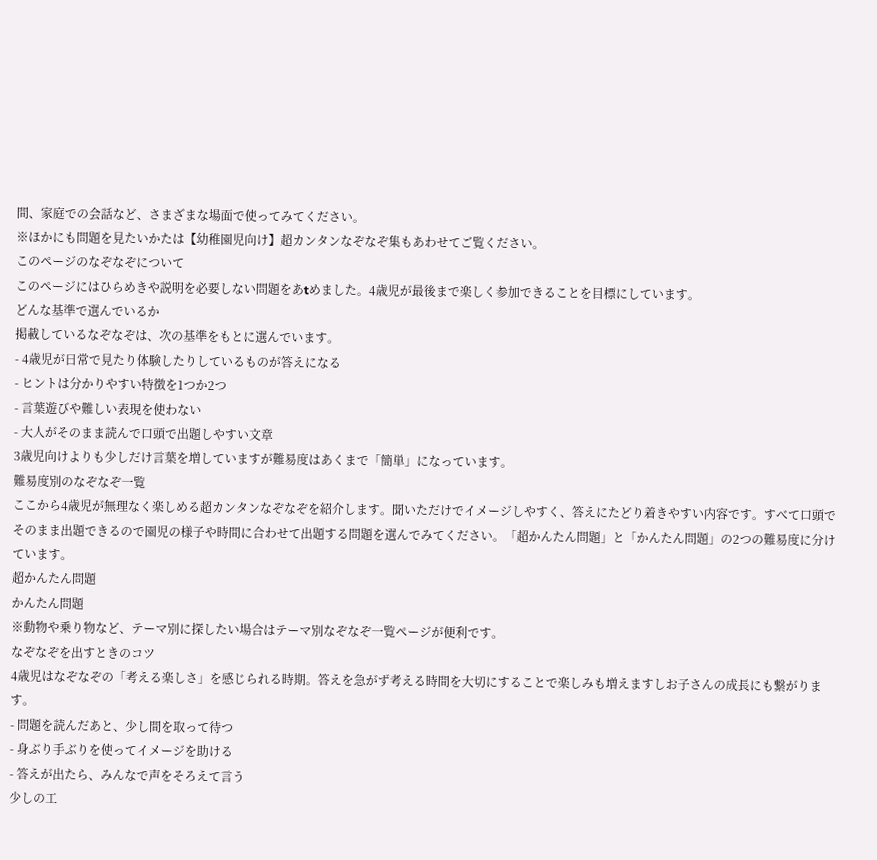間、家庭での会話など、さまざまな場面で使ってみてください。
※ほかにも問題を見たいかたは【幼稚園児向け】超カンタンなぞなぞ集もあわせてご覧ください。
このページのなぞなぞについて
このページにはひらめきや説明を必要しない問題をあtめました。4歳児が最後まで楽しく参加できることを目標にしています。
どんな基準で選んでいるか
掲載しているなぞなぞは、次の基準をもとに選んでいます。
- 4歳児が日常で見たり体験したりしているものが答えになる
- ヒントは分かりやすい特徴を1つか2つ
- 言葉遊びや難しい表現を使わない
- 大人がそのまま読んで口頭で出題しやすい文章
3歳児向けよりも少しだけ言葉を増していますが難易度はあくまで「簡単」になっています。
難易度別のなぞなぞ一覧
ここから4歳児が無理なく楽しめる超カンタンなぞなぞを紹介します。聞いただけでイメージしやすく、答えにたどり着きやすい内容です。すべて口頭でそのまま出題できるので園児の様子や時間に合わせて出題する問題を選んでみてください。「超かんたん問題」と「かんたん問題」の2つの難易度に分けています。
超かんたん問題
かんたん問題
※動物や乗り物など、テーマ別に探したい場合はテーマ別なぞなぞ一覧ページが便利です。
なぞなぞを出すときのコツ
4歳児はなぞなぞの「考える楽しさ」を感じられる時期。答えを急がず考える時間を大切にすることで楽しみも増えますしお子さんの成長にも繋がります。
- 問題を読んだあと、少し間を取って待つ
- 身ぶり手ぶりを使ってイメージを助ける
- 答えが出たら、みんなで声をそろえて言う
少しの工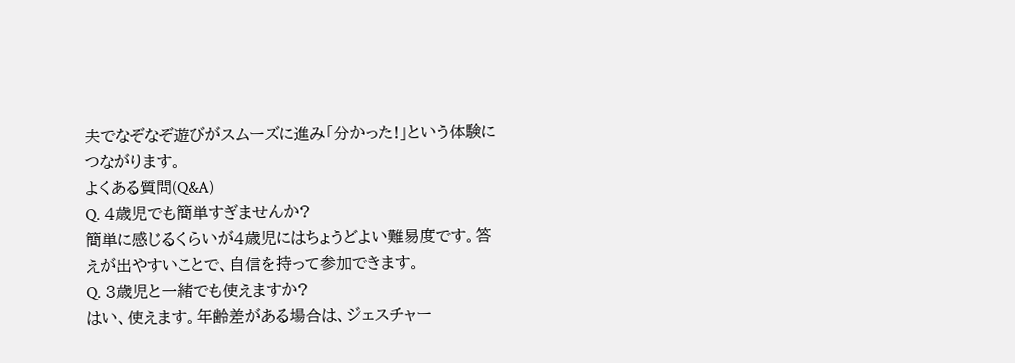夫でなぞなぞ遊びがスムーズに進み「分かった!」という体験につながります。
よくある質問(Q&A)
Q. 4歳児でも簡単すぎませんか?
簡単に感じるくらいが4歳児にはちょうどよい難易度です。答えが出やすいことで、自信を持って参加できます。
Q. 3歳児と一緒でも使えますか?
はい、使えます。年齢差がある場合は、ジェスチャー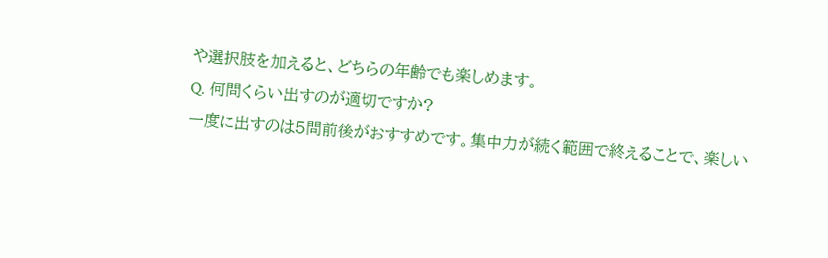や選択肢を加えると、どちらの年齢でも楽しめます。
Q. 何問くらい出すのが適切ですか?
一度に出すのは5問前後がおすすめです。集中力が続く範囲で終えることで、楽しい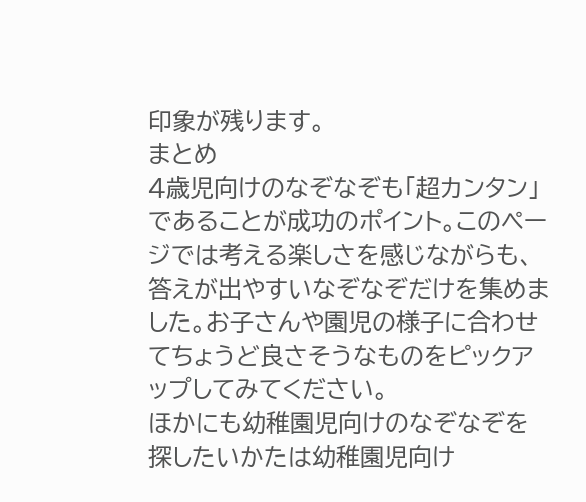印象が残ります。
まとめ
4歳児向けのなぞなぞも「超カンタン」であることが成功のポイント。このページでは考える楽しさを感じながらも、答えが出やすいなぞなぞだけを集めました。お子さんや園児の様子に合わせてちょうど良さそうなものをピックアップしてみてください。
ほかにも幼稚園児向けのなぞなぞを探したいかたは幼稚園児向け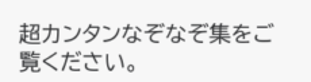超カンタンなぞなぞ集をご覧ください。